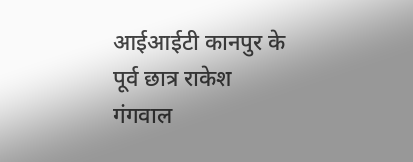आईआईटी कानपुर के पूर्व छात्र राकेश गंगवाल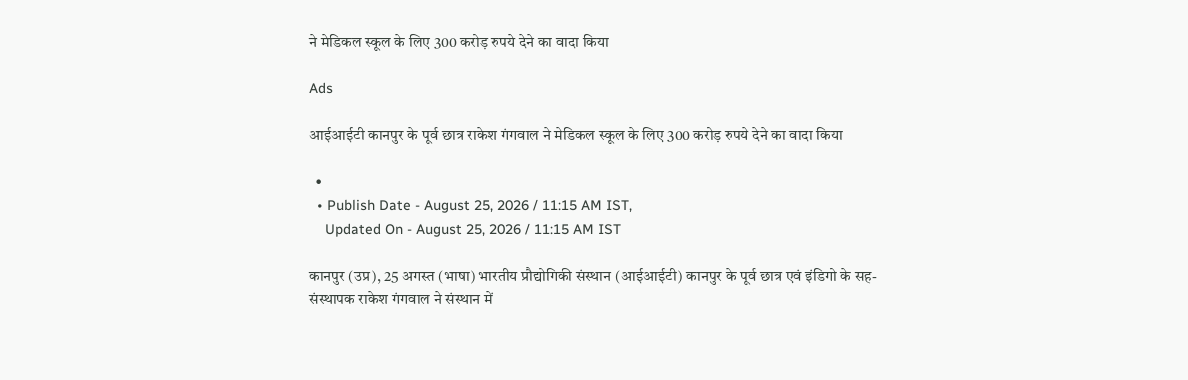ने मेडिकल स्कूल के लिए 300 करोड़ रुपये देने का वादा किया

Ads

आईआईटी कानपुर के पूर्व छात्र राकेश गंगवाल ने मेडिकल स्कूल के लिए 300 करोड़ रुपये देने का वादा किया

  •
  • Publish Date - August 25, 2026 / 11:15 AM IST,
    Updated On - August 25, 2026 / 11:15 AM IST

कानपुर (उप्र), 25 अगस्त (भाषा) भारतीय प्रौद्योगिकी संस्थान (आईआईटी) कानपुर के पूर्व छात्र एवं इंडिगो के सह-संस्थापक राकेश गंगवाल ने संस्थान में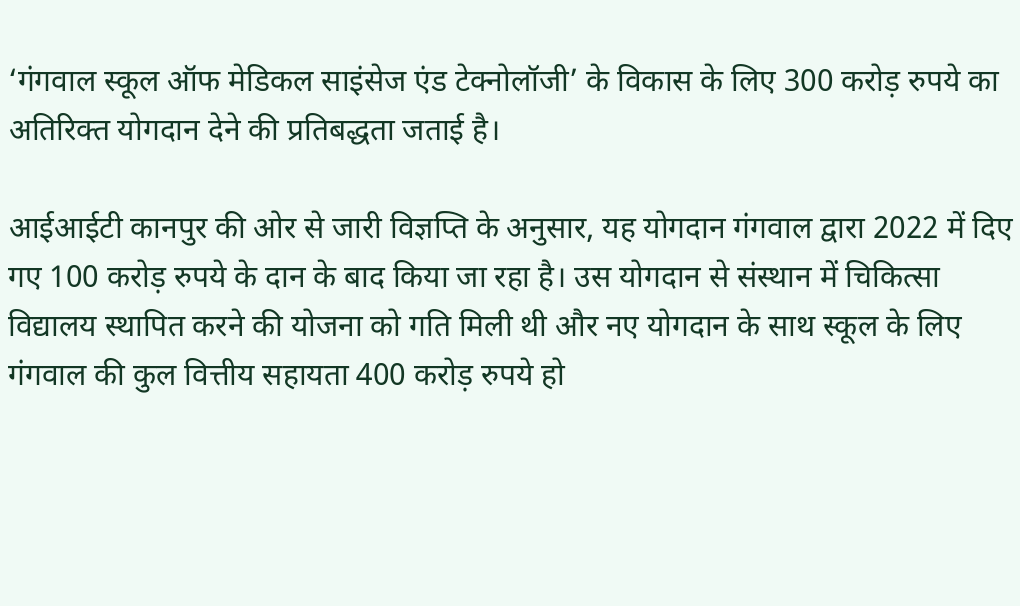‘गंगवाल स्कूल ऑफ मेडिकल साइंसेज एंड टेक्नोलॉजी’ के विकास के लिए 300 करोड़ रुपये का अतिरिक्त योगदान देने की प्रतिबद्धता जताई है।

आईआईटी कानपुर की ओर से जारी विज्ञप्ति के अनुसार, यह योगदान गंगवाल द्वारा 2022 में दिए गए 100 करोड़ रुपये के दान के बाद किया जा रहा है। उस योगदान से संस्थान में चिकित्सा विद्यालय स्थापित करने की योजना को गति मिली थी और नए योगदान के साथ स्कूल के लिए गंगवाल की कुल वित्तीय सहायता 400 करोड़ रुपये हो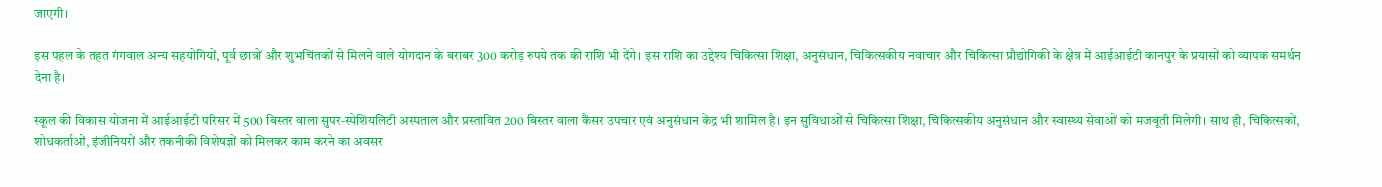जाएगी।

इस पहल के तहत गंगवाल अन्य सहयोगियों, पूर्व छात्रों और शुभचिंतकों से मिलने वाले योगदान के बराबर 300 करोड़ रुपये तक की राशि भी देंगे। इस राशि का उद्देश्य चिकित्सा शिक्षा, अनुसंधान, चिकित्सकीय नवाचार और चिकित्सा प्रौद्योगिकी के क्षेत्र में आईआईटी कानपुर के प्रयासों को व्यापक समर्थन देना है।

स्कूल की विकास योजना में आईआईटी परिसर में 500 बिस्तर वाला सुपर-स्पेशियलिटी अस्पताल और प्रस्तावित 200 बिस्तर वाला कैंसर उपचार एवं अनुसंधान केंद्र भी शामिल है। इन सुविधाओं से चिकित्सा शिक्षा, चिकित्सकीय अनुसंधान और स्वास्थ्य सेवाओं को मजबूती मिलेगी। साथ ही, चिकित्सकों, शोधकर्ताओं, इंजीनियरों और तकनीकी विशेषज्ञों को मिलकर काम करने का अवसर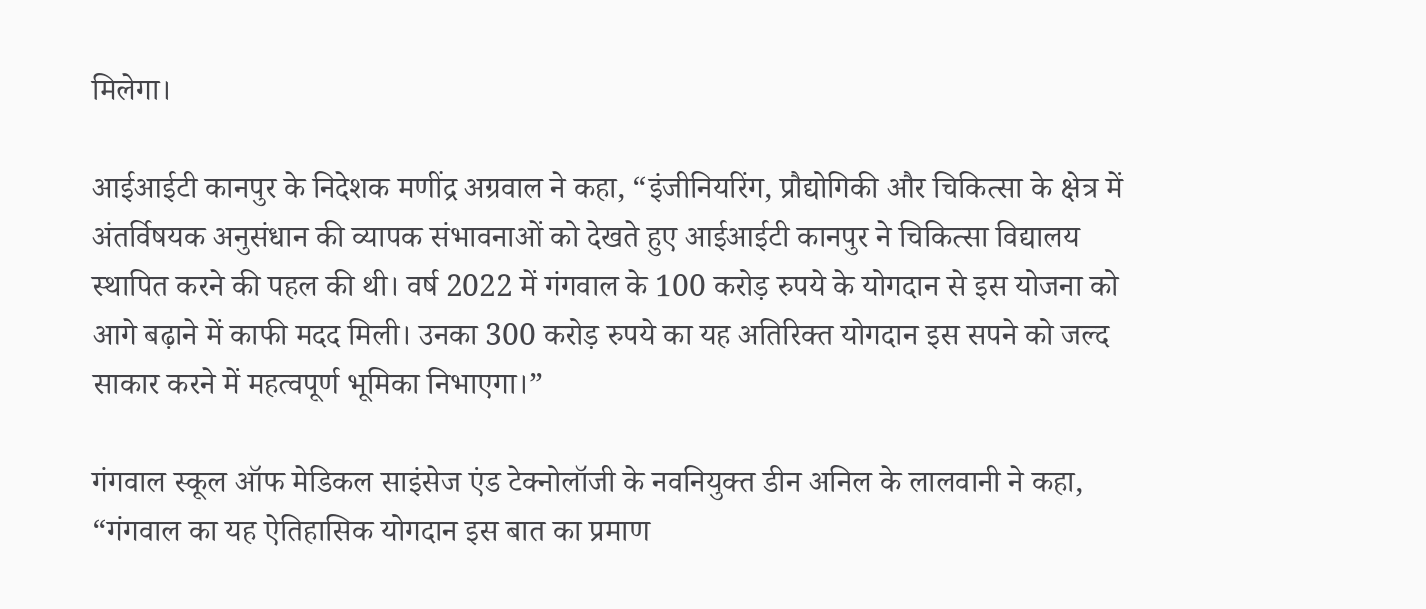मिलेगा।

आईआईटी कानपुर के निदेशक मणींद्र अग्रवाल ने कहा, “इंजीनियरिंग, प्रौद्योगिकी और चिकित्सा के क्षेत्र में अंतर्विषयक अनुसंधान की व्यापक संभावनाओं को देखते हुए आईआईटी कानपुर ने चिकित्सा विद्यालय स्थापित करने की पहल की थी। वर्ष 2022 में गंगवाल के 100 करोड़ रुपये के योगदान से इस योजना को आगे बढ़ाने में काफी मदद मिली। उनका 300 करोड़ रुपये का यह अतिरिक्त योगदान इस सपने को जल्द साकार करने में महत्वपूर्ण भूमिका निभाएगा।”

गंगवाल स्कूल ऑफ मेडिकल साइंसेज एंड टेक्नोलॉजी के नवनियुक्त डीन अनिल के लालवानी ने कहा, “गंगवाल का यह ऐतिहासिक योगदान इस बात का प्रमाण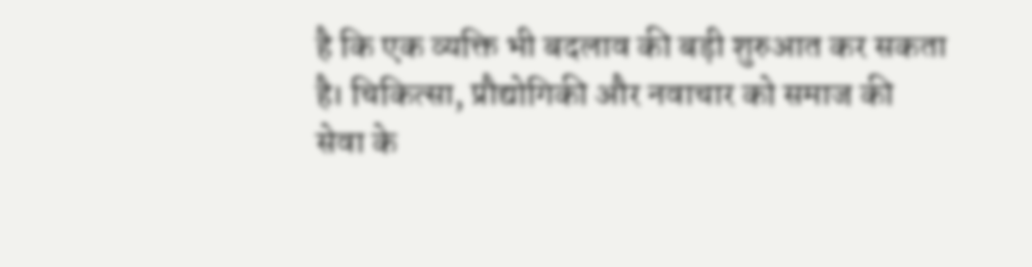है कि एक व्यक्ति भी बदलाव की बड़ी शुरुआत कर सकता है। चिकित्सा, प्रौद्योगिकी और नवाचार को समाज की सेवा के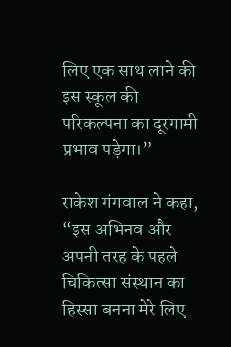लिए एक साथ लाने की इस स्कूल की परिकल्पना का दूरगामी प्रभाव पड़ेगा।”

राकेश गंगवाल ने कहा, “इस अभिनव और अपनी तरह के पहले चिकित्सा संस्थान का हिस्सा बनना मेरे लिए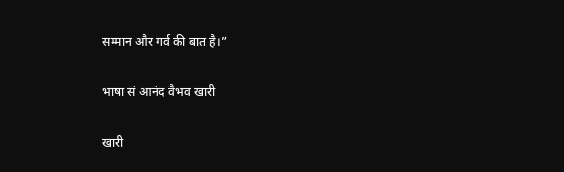सम्मान और गर्व की बात है।”

भाषा सं आनंद वैभव खारी

खारी